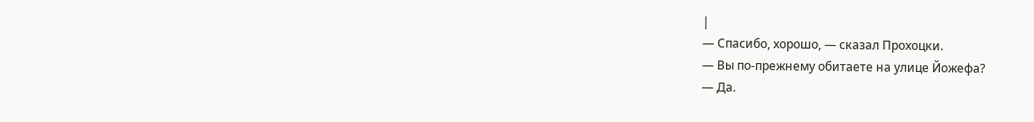|
— Спасибо, хорошо, — сказал Прохоцки.
— Вы по-прежнему обитаете на улице Йожефа?
— Да.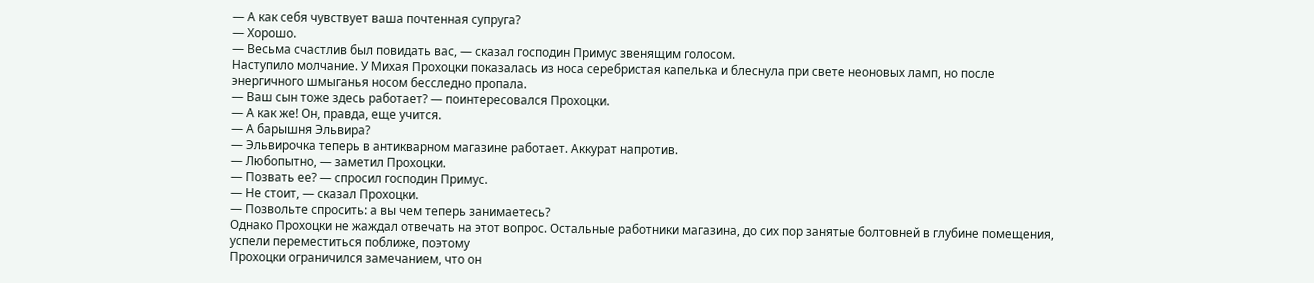— А как себя чувствует ваша почтенная супруга?
— Хорошо.
— Весьма счастлив был повидать вас, — сказал господин Примус звенящим голосом.
Наступило молчание. У Михая Прохоцки показалась из носа серебристая капелька и блеснула при свете неоновых ламп, но после энергичного шмыганья носом бесследно пропала.
— Ваш сын тоже здесь работает? — поинтересовался Прохоцки.
— А как же! Он, правда, еще учится.
— А барышня Эльвира?
— Эльвирочка теперь в антикварном магазине работает. Аккурат напротив.
— Любопытно, — заметил Прохоцки.
— Позвать ее? — спросил господин Примус.
— Не стоит, — сказал Прохоцки.
— Позвольте спросить: а вы чем теперь занимаетесь?
Однако Прохоцки не жаждал отвечать на этот вопрос. Остальные работники магазина, до сих пор занятые болтовней в глубине помещения, успели переместиться поближе, поэтому
Прохоцки ограничился замечанием, что он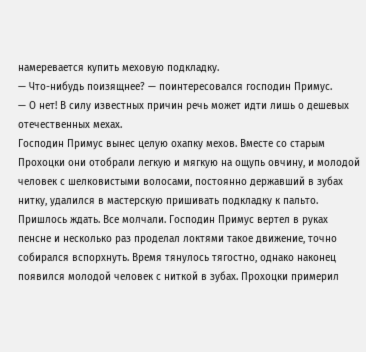намеревается купить меховую подкладку.
— Что-нибудь поизящнее? — поинтересовался господин Примус.
— О нет! В силу известных причин речь может идти лишь о дешевых отечественных мехах.
Господин Примус вынес целую охапку мехов. Вместе со старым Прохоцки они отобрали легкую и мягкую на ощупь овчину, и молодой человек с шелковистыми волосами, постоянно державший в зубах нитку, удалился в мастерскую пришивать подкладку к пальто.
Пришлось ждать. Все молчали. Господин Примус вертел в руках пенсне и несколько раз проделал локтями такое движение, точно собирался вспорхнуть. Время тянулось тягостно, однако наконец появился молодой человек с ниткой в зубах. Прохоцки примерил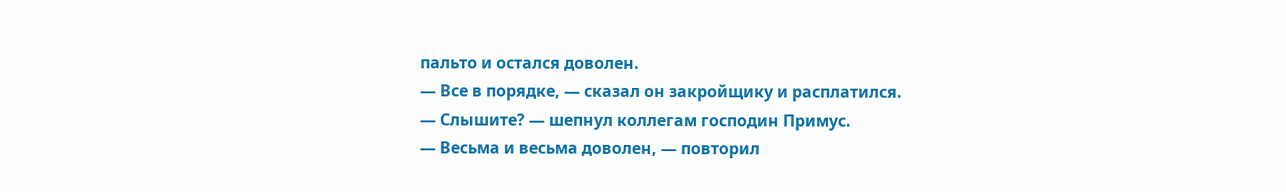пальто и остался доволен.
— Все в порядке, — сказал он закройщику и расплатился.
— Слышите? — шепнул коллегам господин Примус.
— Весьма и весьма доволен, — повторил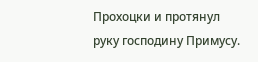Прохоцки и протянул руку господину Примусу.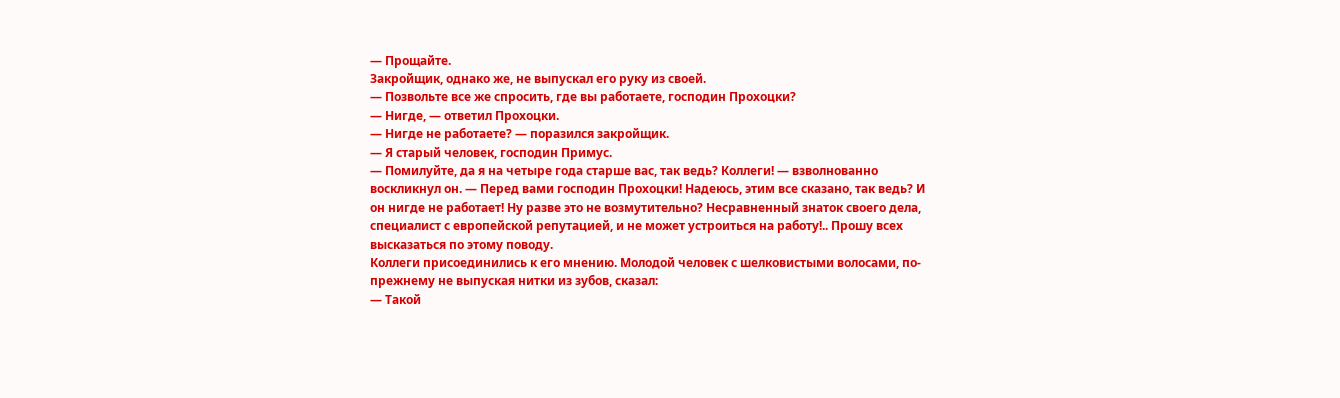— Прощайте.
Закройщик, однако же, не выпускал его руку из своей.
— Позвольте все же спросить, где вы работаете, господин Прохоцки?
— Нигде, — ответил Прохоцки.
— Нигде не работаете? — поразился закройщик.
— Я старый человек, господин Примус.
— Помилуйте, да я на четыре года старше вас, так ведь? Коллеги! — взволнованно воскликнул он. — Перед вами господин Прохоцки! Надеюсь, этим все сказано, так ведь? И он нигде не работает! Ну разве это не возмутительно? Несравненный знаток своего дела, специалист с европейской репутацией, и не может устроиться на работу!.. Прошу всех высказаться по этому поводу.
Коллеги присоединились к его мнению. Молодой человек с шелковистыми волосами, по-прежнему не выпуская нитки из зубов, сказал:
— Такой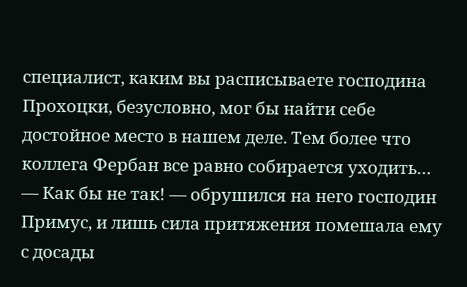специалист, каким вы расписываете господина
Прохоцки, безусловно, мог бы найти себе достойное место в нашем деле. Тем более что коллега Фербан все равно собирается уходить…
— Как бы не так! — обрушился на него господин Примус, и лишь сила притяжения помешала ему с досады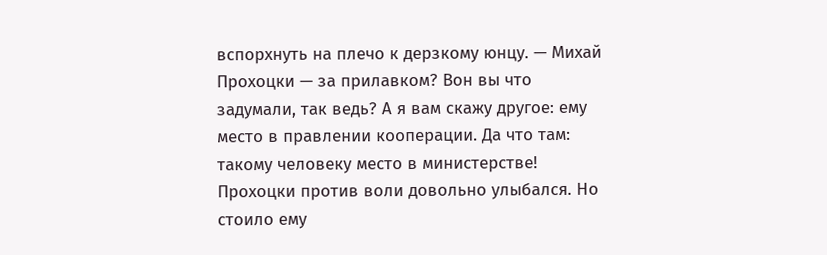вспорхнуть на плечо к дерзкому юнцу. — Михай Прохоцки — за прилавком? Вон вы что задумали, так ведь? А я вам скажу другое: ему место в правлении кооперации. Да что там: такому человеку место в министерстве!
Прохоцки против воли довольно улыбался. Но стоило ему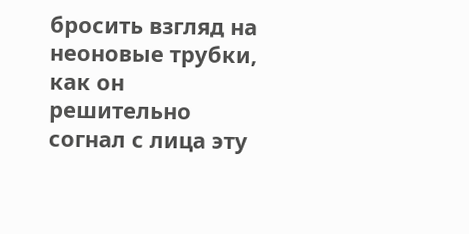бросить взгляд на неоновые трубки, как он решительно согнал с лица эту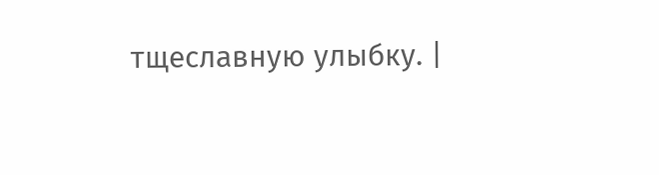тщеславную улыбку. |